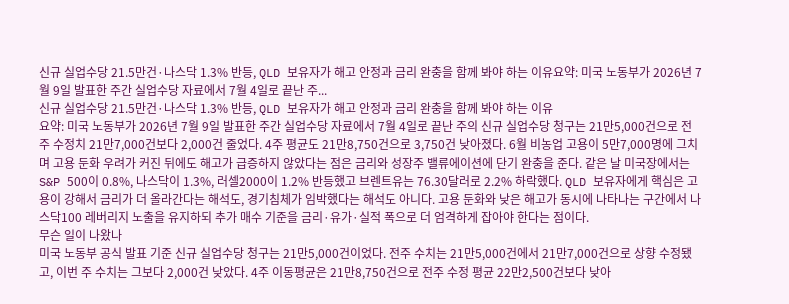신규 실업수당 21.5만건·나스닥 1.3% 반등, QLD 보유자가 해고 안정과 금리 완충을 함께 봐야 하는 이유요약: 미국 노동부가 2026년 7월 9일 발표한 주간 실업수당 자료에서 7월 4일로 끝난 주...
신규 실업수당 21.5만건·나스닥 1.3% 반등, QLD 보유자가 해고 안정과 금리 완충을 함께 봐야 하는 이유
요약: 미국 노동부가 2026년 7월 9일 발표한 주간 실업수당 자료에서 7월 4일로 끝난 주의 신규 실업수당 청구는 21만5,000건으로 전주 수정치 21만7,000건보다 2,000건 줄었다. 4주 평균도 21만8,750건으로 3,750건 낮아졌다. 6월 비농업 고용이 5만7,000명에 그치며 고용 둔화 우려가 커진 뒤에도 해고가 급증하지 않았다는 점은 금리와 성장주 밸류에이션에 단기 완충을 준다. 같은 날 미국장에서는 S&P 500이 0.8%, 나스닥이 1.3%, 러셀2000이 1.2% 반등했고 브렌트유는 76.30달러로 2.2% 하락했다. QLD 보유자에게 핵심은 고용이 강해서 금리가 더 올라간다는 해석도, 경기침체가 임박했다는 해석도 아니다. 고용 둔화와 낮은 해고가 동시에 나타나는 구간에서 나스닥100 레버리지 노출을 유지하되 추가 매수 기준을 금리·유가·실적 폭으로 더 엄격하게 잡아야 한다는 점이다.
무슨 일이 나왔나
미국 노동부 공식 발표 기준 신규 실업수당 청구는 21만5,000건이었다. 전주 수치는 21만5,000건에서 21만7,000건으로 상향 수정됐고, 이번 주 수치는 그보다 2,000건 낮았다. 4주 이동평균은 21만8,750건으로 전주 수정 평균 22만2,500건보다 낮아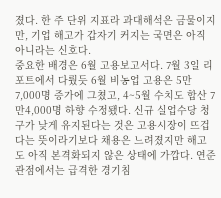졌다. 한 주 단위 지표라 과대해석은 금물이지만, 기업 해고가 갑자기 커지는 국면은 아직 아니라는 신호다.
중요한 배경은 6월 고용보고서다. 7월 3일 리포트에서 다뤘듯 6월 비농업 고용은 5만7,000명 증가에 그쳤고, 4~5월 수치도 합산 7만4,000명 하향 수정됐다. 신규 실업수당 청구가 낮게 유지된다는 것은 고용시장이 뜨겁다는 뜻이라기보다 채용은 느려졌지만 해고도 아직 본격화되지 않은 상태에 가깝다. 연준 관점에서는 급격한 경기침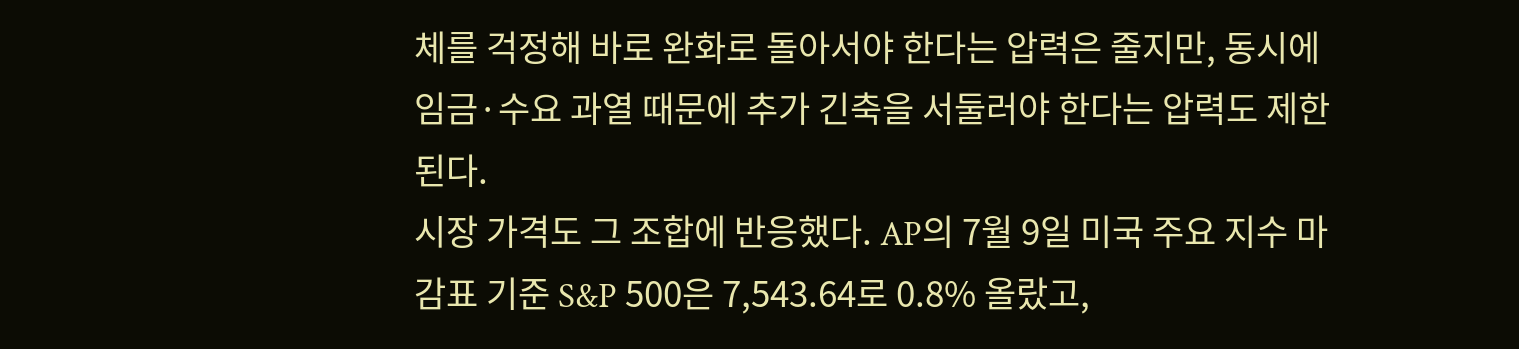체를 걱정해 바로 완화로 돌아서야 한다는 압력은 줄지만, 동시에 임금·수요 과열 때문에 추가 긴축을 서둘러야 한다는 압력도 제한된다.
시장 가격도 그 조합에 반응했다. AP의 7월 9일 미국 주요 지수 마감표 기준 S&P 500은 7,543.64로 0.8% 올랐고,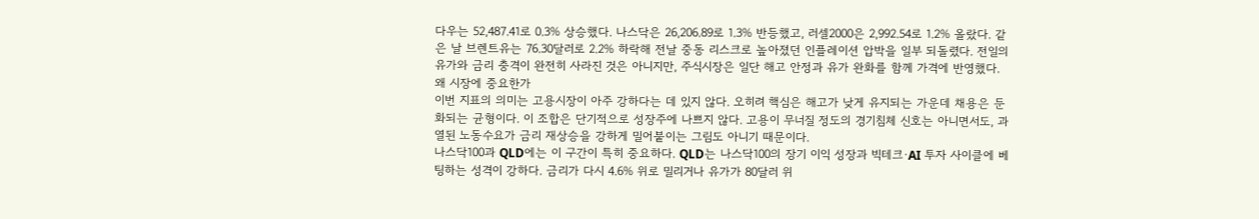다우는 52,487.41로 0.3% 상승했다. 나스닥은 26,206.89로 1.3% 반등했고, 러셀2000은 2,992.54로 1.2% 올랐다. 같은 날 브렌트유는 76.30달러로 2.2% 하락해 전날 중동 리스크로 높아졌던 인플레이션 압박을 일부 되돌렸다. 전일의 유가와 금리 충격이 완전히 사라진 것은 아니지만, 주식시장은 일단 해고 안정과 유가 완화를 함께 가격에 반영했다.
왜 시장에 중요한가
이번 지표의 의미는 고용시장이 아주 강하다는 데 있지 않다. 오히려 핵심은 해고가 낮게 유지되는 가운데 채용은 둔화되는 균형이다. 이 조합은 단기적으로 성장주에 나쁘지 않다. 고용이 무너질 정도의 경기침체 신호는 아니면서도, 과열된 노동수요가 금리 재상승을 강하게 밀어붙이는 그림도 아니기 때문이다.
나스닥100과 QLD에는 이 구간이 특히 중요하다. QLD는 나스닥100의 장기 이익 성장과 빅테크·AI 투자 사이클에 베팅하는 성격이 강하다. 금리가 다시 4.6% 위로 밀리거나 유가가 80달러 위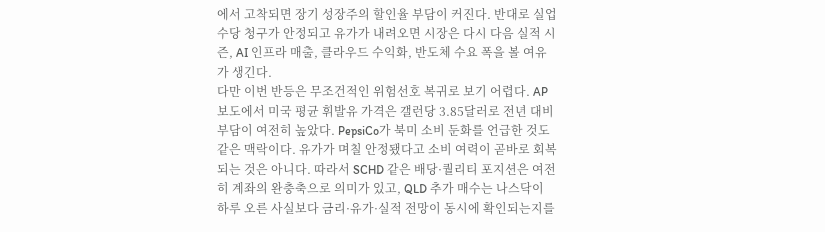에서 고착되면 장기 성장주의 할인율 부담이 커진다. 반대로 실업수당 청구가 안정되고 유가가 내려오면 시장은 다시 다음 실적 시즌, AI 인프라 매출, 클라우드 수익화, 반도체 수요 폭을 볼 여유가 생긴다.
다만 이번 반등은 무조건적인 위험선호 복귀로 보기 어렵다. AP 보도에서 미국 평균 휘발유 가격은 갤런당 3.85달러로 전년 대비 부담이 여전히 높았다. PepsiCo가 북미 소비 둔화를 언급한 것도 같은 맥락이다. 유가가 며칠 안정됐다고 소비 여력이 곧바로 회복되는 것은 아니다. 따라서 SCHD 같은 배당·퀄리티 포지션은 여전히 계좌의 완충축으로 의미가 있고, QLD 추가 매수는 나스닥이 하루 오른 사실보다 금리·유가·실적 전망이 동시에 확인되는지를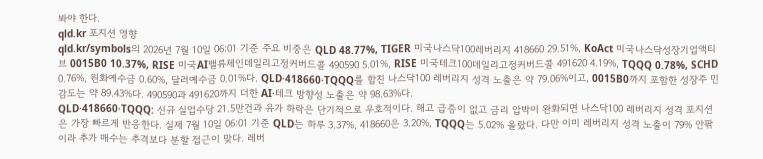봐야 한다.
qld.kr 포지션 영향
qld.kr/symbols의 2026년 7월 10일 06:01 기준 주요 비중은 QLD 48.77%, TIGER 미국나스닥100레버리지 418660 29.51%, KoAct 미국나스닥성장기업액티브 0015B0 10.37%, RISE 미국AI밸류체인데일리고정커버드콜 490590 5.01%, RISE 미국테크100데일리고정커버드콜 491620 4.19%, TQQQ 0.78%, SCHD 0.76%, 원화예수금 0.60%, 달러예수금 0.01%다. QLD·418660·TQQQ를 합친 나스닥100 레버리지 성격 노출은 약 79.06%이고, 0015B0까지 포함한 성장주 민감도는 약 89.43%다. 490590과 491620까지 더한 AI·테크 방향성 노출은 약 98.63%다.
QLD·418660·TQQQ: 신규 실업수당 21.5만건과 유가 하락은 단기적으로 우호적이다. 해고 급증이 없고 금리 압박이 완화되면 나스닥100 레버리지 성격 포지션은 가장 빠르게 반응한다. 실제 7월 10일 06:01 기준 QLD는 하루 3.37%, 418660은 3.20%, TQQQ는 5.02% 올랐다. 다만 이미 레버리지 성격 노출이 79% 안팎이라 추가 매수는 추격보다 분할 접근이 맞다. 레버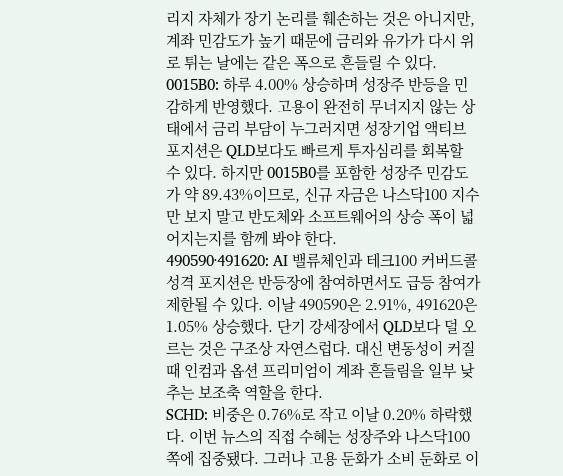리지 자체가 장기 논리를 훼손하는 것은 아니지만, 계좌 민감도가 높기 때문에 금리와 유가가 다시 위로 튀는 날에는 같은 폭으로 흔들릴 수 있다.
0015B0: 하루 4.00% 상승하며 성장주 반등을 민감하게 반영했다. 고용이 완전히 무너지지 않는 상태에서 금리 부담이 누그러지면 성장기업 액티브 포지션은 QLD보다도 빠르게 투자심리를 회복할 수 있다. 하지만 0015B0를 포함한 성장주 민감도가 약 89.43%이므로, 신규 자금은 나스닥100 지수만 보지 말고 반도체와 소프트웨어의 상승 폭이 넓어지는지를 함께 봐야 한다.
490590·491620: AI 밸류체인과 테크100 커버드콜 성격 포지션은 반등장에 참여하면서도 급등 참여가 제한될 수 있다. 이날 490590은 2.91%, 491620은 1.05% 상승했다. 단기 강세장에서 QLD보다 덜 오르는 것은 구조상 자연스럽다. 대신 변동성이 커질 때 인컴과 옵션 프리미엄이 계좌 흔들림을 일부 낮추는 보조축 역할을 한다.
SCHD: 비중은 0.76%로 작고 이날 0.20% 하락했다. 이번 뉴스의 직접 수혜는 성장주와 나스닥100 쪽에 집중됐다. 그러나 고용 둔화가 소비 둔화로 이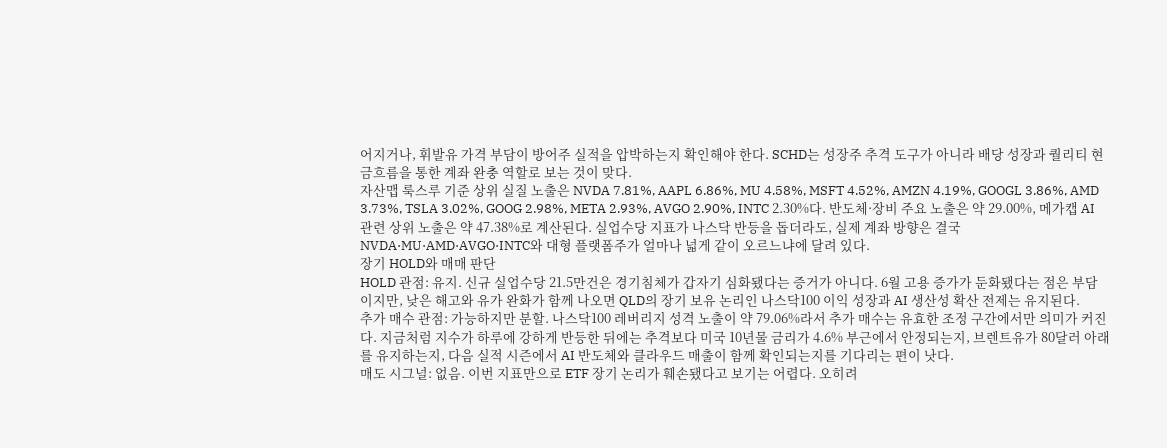어지거나, 휘발유 가격 부담이 방어주 실적을 압박하는지 확인해야 한다. SCHD는 성장주 추격 도구가 아니라 배당 성장과 퀄리티 현금흐름을 통한 계좌 완충 역할로 보는 것이 맞다.
자산맵 룩스루 기준 상위 실질 노출은 NVDA 7.81%, AAPL 6.86%, MU 4.58%, MSFT 4.52%, AMZN 4.19%, GOOGL 3.86%, AMD 3.73%, TSLA 3.02%, GOOG 2.98%, META 2.93%, AVGO 2.90%, INTC 2.30%다. 반도체·장비 주요 노출은 약 29.00%, 메가캡 AI 관련 상위 노출은 약 47.38%로 계산된다. 실업수당 지표가 나스닥 반등을 돕더라도, 실제 계좌 방향은 결국 NVDA·MU·AMD·AVGO·INTC와 대형 플랫폼주가 얼마나 넓게 같이 오르느냐에 달려 있다.
장기 HOLD와 매매 판단
HOLD 관점: 유지. 신규 실업수당 21.5만건은 경기침체가 갑자기 심화됐다는 증거가 아니다. 6월 고용 증가가 둔화됐다는 점은 부담이지만, 낮은 해고와 유가 완화가 함께 나오면 QLD의 장기 보유 논리인 나스닥100 이익 성장과 AI 생산성 확산 전제는 유지된다.
추가 매수 관점: 가능하지만 분할. 나스닥100 레버리지 성격 노출이 약 79.06%라서 추가 매수는 유효한 조정 구간에서만 의미가 커진다. 지금처럼 지수가 하루에 강하게 반등한 뒤에는 추격보다 미국 10년물 금리가 4.6% 부근에서 안정되는지, 브렌트유가 80달러 아래를 유지하는지, 다음 실적 시즌에서 AI 반도체와 클라우드 매출이 함께 확인되는지를 기다리는 편이 낫다.
매도 시그널: 없음. 이번 지표만으로 ETF 장기 논리가 훼손됐다고 보기는 어렵다. 오히려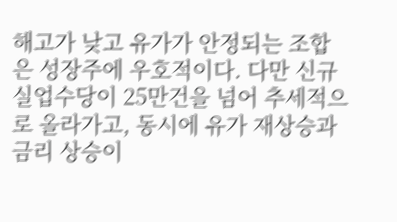해고가 낮고 유가가 안정되는 조합은 성장주에 우호적이다. 다만 신규 실업수당이 25만건을 넘어 추세적으로 올라가고, 동시에 유가 재상승과 금리 상승이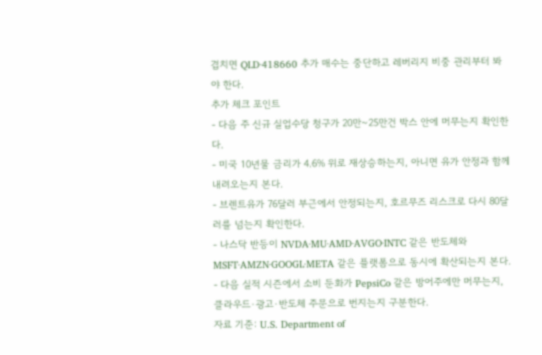겹치면 QLD·418660 추가 매수는 중단하고 레버리지 비중 관리부터 봐야 한다.
추가 체크 포인트
- 다음 주 신규 실업수당 청구가 20만~25만건 박스 안에 머무는지 확인한다.
- 미국 10년물 금리가 4.6% 위로 재상승하는지, 아니면 유가 안정과 함께 내려오는지 본다.
- 브렌트유가 76달러 부근에서 안정되는지, 호르무즈 리스크로 다시 80달러를 넘는지 확인한다.
- 나스닥 반등이 NVDA·MU·AMD·AVGO·INTC 같은 반도체와 MSFT·AMZN·GOOGL·META 같은 플랫폼으로 동시에 확산되는지 본다.
- 다음 실적 시즌에서 소비 둔화가 PepsiCo 같은 방어주에만 머무는지, 클라우드·광고·반도체 주문으로 번지는지 구분한다.
자료 기준: U.S. Department of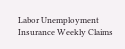Labor Unemployment Insurance Weekly Claims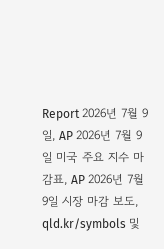Report 2026년 7월 9일, AP 2026년 7월 9일 미국 주요 지수 마감표, AP 2026년 7월 9일 시장 마감 보도, qld.kr/symbols 및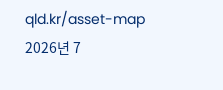qld.kr/asset-map 2026년 7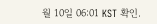월 10일 06:01 KST 확인.